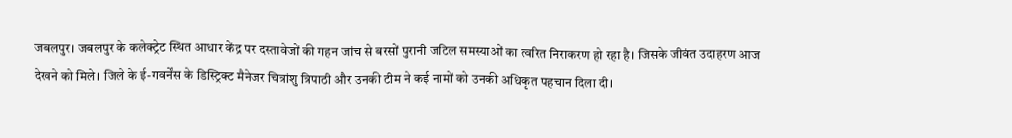जबलपुर। जबलपुर के कलेक्ट्रेट स्थित आधार केंद्र पर दस्तावेजों की गहन जांच से बरसों पुरानी जटिल समस्याओं का त्वरित निराकरण हो रहा है। जिसके जीवंत उदाहरण आज देखने को मिले। जिले के ई-गवर्नेंस के डिस्ट्रिक्ट मैनेजर चित्रांशु त्रिपाठी और उनकी टीम ने कई नामों को उनकी अधिकृत पहचान दिला दी।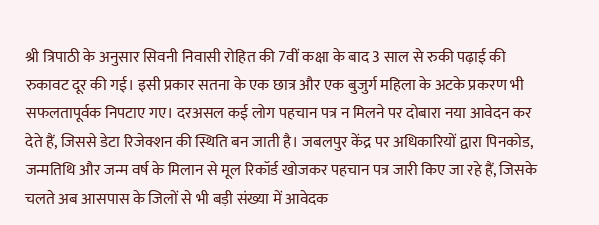श्री त्रिपाठी के अनुसार सिवनी निवासी रोहित की 7वीं कक्षा के बाद 3 साल से रुकी पढ़ाई की रुकावट दूर की गई। इसी प्रकार सतना के एक छात्र और एक बुजुर्ग महिला के अटके प्रकरण भी सफलतापूर्वक निपटाए गए। दरअसल कई लोग पहचान पत्र न मिलने पर दोबारा नया आवेदन कर देते हैं, जिससे डेटा रिजेक्शन की स्थिति बन जाती है। जबलपुर केंद्र पर अधिकारियों द्वारा पिनकोड, जन्मतिथि और जन्म वर्ष के मिलान से मूल रिकॉर्ड खोजकर पहचान पत्र जारी किए जा रहे हैं, जिसके चलते अब आसपास के जिलों से भी बड़ी संख्या में आवेदक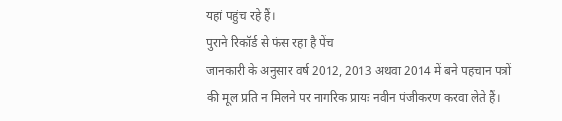यहां पहुंच रहे हैं।
पुराने रिकॉर्ड से फंस रहा है पेंच
जानकारी के अनुसार वर्ष 2012, 2013 अथवा 2014 में बने पहचान पत्रों की मूल प्रति न मिलने पर नागरिक प्रायः नवीन पंजीकरण करवा लेते हैं।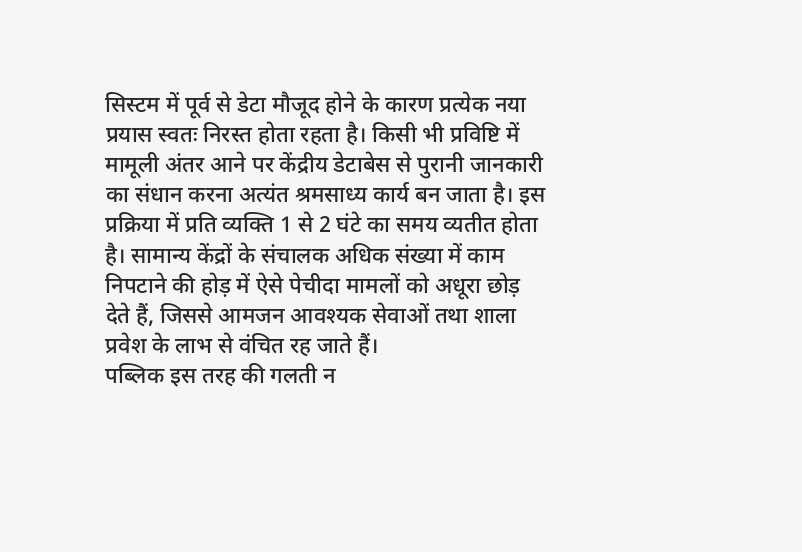सिस्टम में पूर्व से डेटा मौजूद होने के कारण प्रत्येक नया प्रयास स्वतः निरस्त होता रहता है। किसी भी प्रविष्टि में मामूली अंतर आने पर केंद्रीय डेटाबेस से पुरानी जानकारी का संधान करना अत्यंत श्रमसाध्य कार्य बन जाता है। इस प्रक्रिया में प्रति व्यक्ति 1 से 2 घंटे का समय व्यतीत होता है। सामान्य केंद्रों के संचालक अधिक संख्या में काम निपटाने की होड़ में ऐसे पेचीदा मामलों को अधूरा छोड़ देते हैं, जिससे आमजन आवश्यक सेवाओं तथा शाला प्रवेश के लाभ से वंचित रह जाते हैं।
पब्लिक इस तरह की गलती न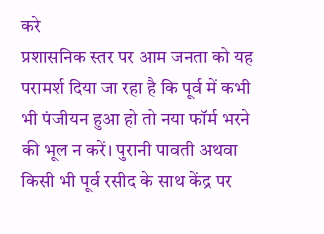करे
प्रशासनिक स्तर पर आम जनता को यह परामर्श दिया जा रहा है कि पूर्व में कभी भी पंजीयन हुआ हो तो नया फॉर्म भरने की भूल न करें। पुरानी पावती अथवा किसी भी पूर्व रसीद के साथ केंद्र पर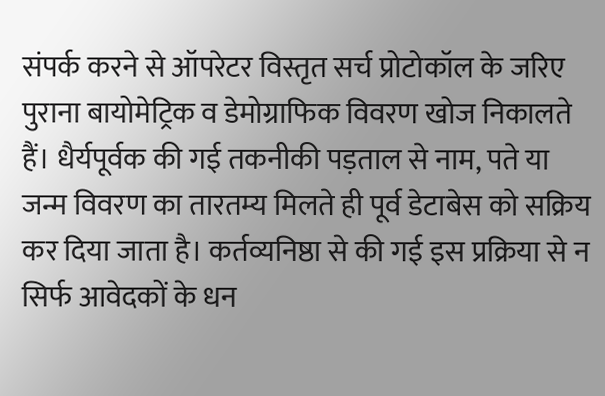संपर्क करने से ऑपरेटर विस्तृत सर्च प्रोटोकॉल के जरिए पुराना बायोमेट्रिक व डेमोग्राफिक विवरण खोज निकालते हैं। धैर्यपूर्वक की गई तकनीकी पड़ताल से नाम, पते या जन्म विवरण का तारतम्य मिलते ही पूर्व डेटाबेस को सक्रिय कर दिया जाता है। कर्तव्यनिष्ठा से की गई इस प्रक्रिया से न सिर्फ आवेदकों के धन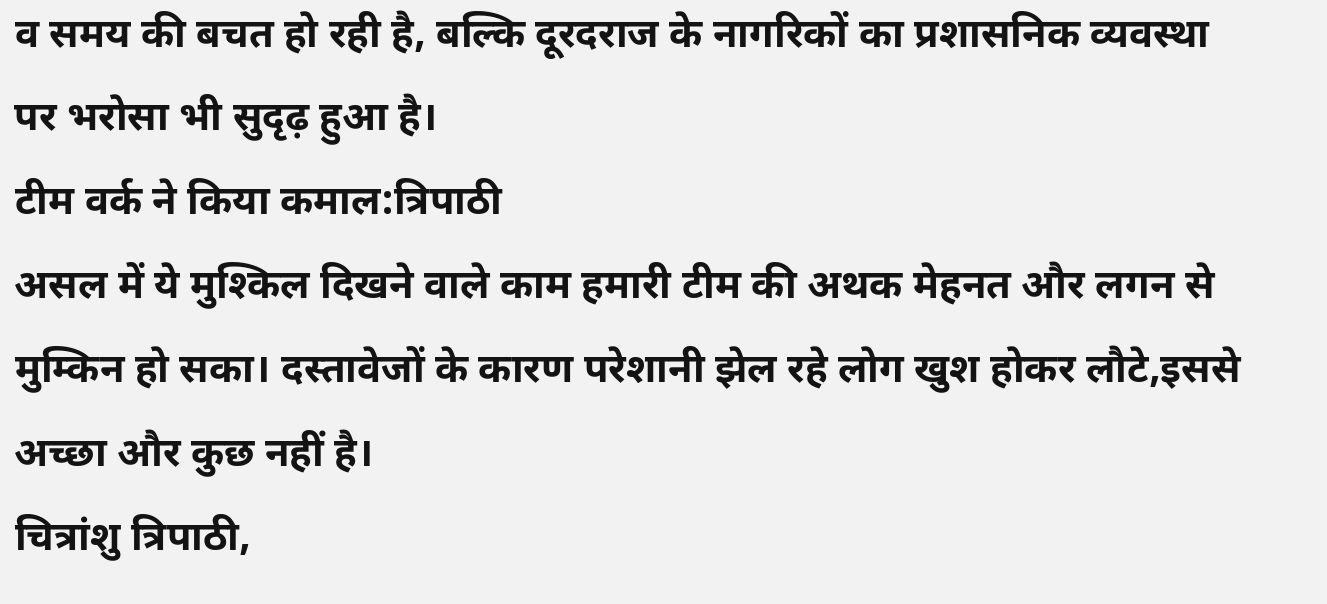व समय की बचत हो रही है, बल्कि दूरदराज के नागरिकों का प्रशासनिक व्यवस्था पर भरोसा भी सुदृढ़ हुआ है।
टीम वर्क ने किया कमाल:त्रिपाठी
असल में ये मुश्किल दिखने वाले काम हमारी टीम की अथक मेहनत और लगन से मुम्किन हो सका। दस्तावेजों के कारण परेशानी झेल रहे लोग खुश होकर लौटे,इससे अच्छा और कुछ नहीं है।
चित्रांशु त्रिपाठी,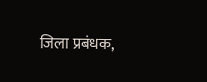जिला प्रबंधक,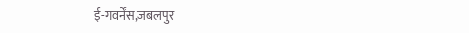ई-गवर्नेंस,जबलपुर